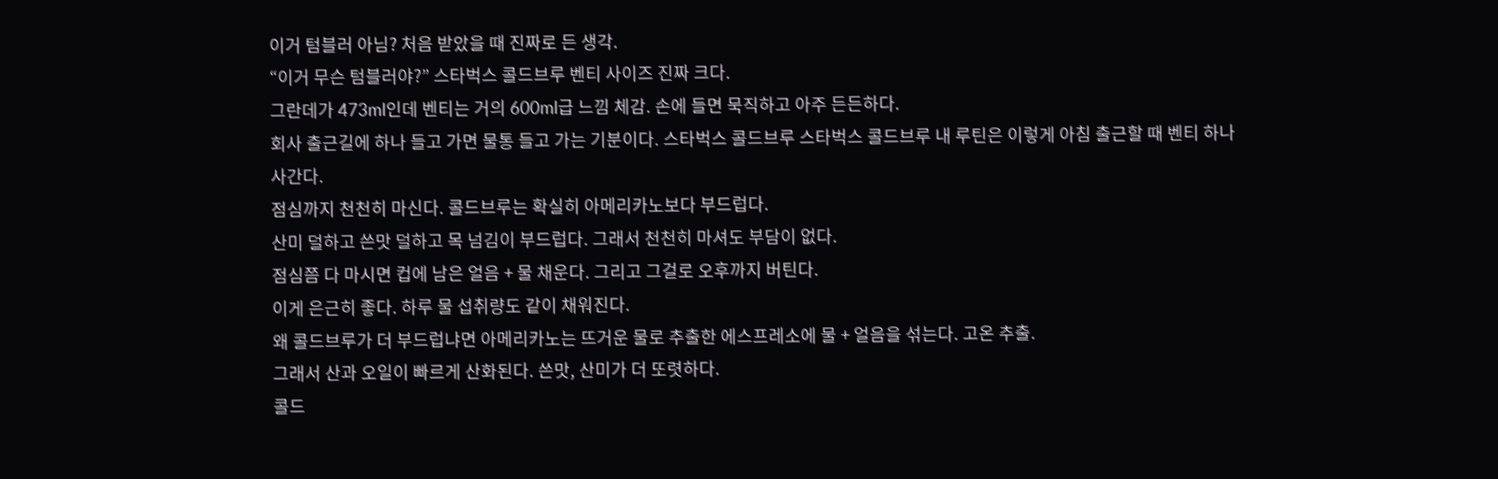이거 텀블러 아님? 처음 받았을 때 진짜로 든 생각.
“이거 무슨 텀블러야?” 스타벅스 콜드브루 벤티 사이즈 진짜 크다.
그란데가 473ml인데 벤티는 거의 600ml급 느낌 체감. 손에 들면 묵직하고 아주 든든하다.
회사 출근길에 하나 들고 가면 물통 들고 가는 기분이다. 스타벅스 콜드브루 스타벅스 콜드브루 내 루틴은 이렇게 아침 출근할 때 벤티 하나 사간다.
점심까지 천천히 마신다. 콜드브루는 확실히 아메리카노보다 부드럽다.
산미 덜하고 쓴맛 덜하고 목 넘김이 부드럽다. 그래서 천천히 마셔도 부담이 없다.
점심쯤 다 마시면 컵에 남은 얼음 + 물 채운다. 그리고 그걸로 오후까지 버틴다.
이게 은근히 좋다. 하루 물 섭취량도 같이 채워진다.
왜 콜드브루가 더 부드럽냐면 아메리카노는 뜨거운 물로 추출한 에스프레소에 물 + 얼음을 섞는다. 고온 추출.
그래서 산과 오일이 빠르게 산화된다. 쓴맛, 산미가 더 또렷하다.
콜드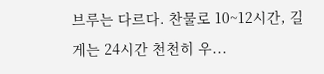브루는 다르다. 찬물로 10~12시간, 길게는 24시간 천천히 우...